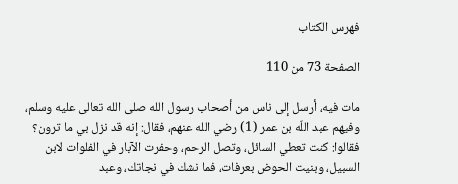فهرس الكتاب

الصفحة 73 من 110

مات فيه، أرسل إلى ناس من أصحاب رسول الله صلى الله تعالى عليه وسلم، وفيهم عبد اللّه بن عمر (1) رضي الله عنهم، فقال: إنه قد نزل بي ما ترون؟ فقالوا: كنت تعطي السائل، وتصل الرحم، وحفرت الآبار في الفلوات لابن السبيل، وبنيت الحوض بعرفات، فما نشك في نجاتك، وعبد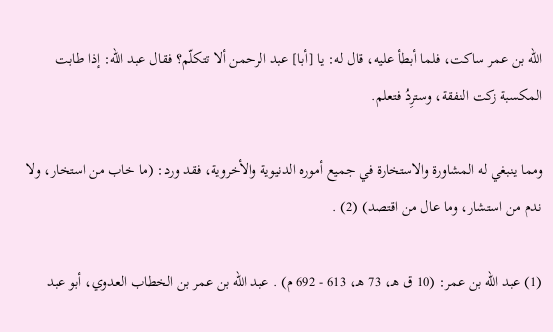اللّه بن عمر ساكت، فلما أبطأ عليه، قال له: يا [أبا] عبد الرحمن ألا تتكلّم؟ فقال عبد الله: إذا طابت المكسبة زكت النفقة، وسترِدُ فتعلم.

ومما ينبغي له المشاورة والاستخارة في جميع أموره الدنيوية والأخروية، فقد ورد: (ما خاب من استخار، ولا ندم من استشار، وما عال من اقتصد) (2) .

(1) عبد اللّه بن عمر: (10 ق هـ، 73 هـ، 613 - 692 م) . عبد اللّه بن عمر بن الخطاب العدوي، أبو عبد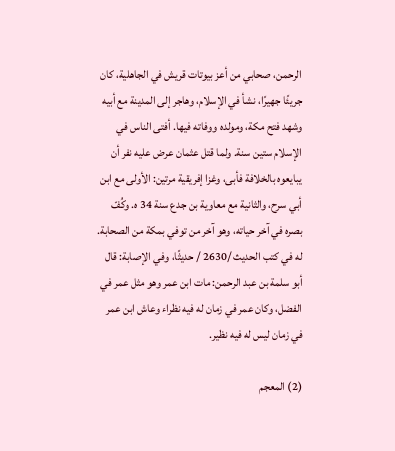الرحمن، صحابي من أعز بيوتات قريش في الجاهلية، كان جريئًا جهيرًا، نشأ في الإسلام، وهاجر إلى المدينة مع أبيه وشهد فتح مكة، ومولده ووفاته فيها. أفتى الناس في الإسلام ستين سنة. ولما قتل عثمان عرض عليه نفر أن يبايعوه بالخلافة فأبى، وغزا إفريقية مرتين: الأولى مع ابن أبي سرح، والثانية مع معاوية بن جدع سنة 34 ه. وكُفّ بصره في آخر حياته، وهو آخر من توفي بمكة من الصحابة. له في كتب الحديث /2630 / حديثًا، وفي الإصابة: قال أبو سلمة بن عبد الرحمن: مات ابن عمر وهو مثل عمر في الفضل، وكان عمر في زمان له فيه نظراء وعاش ابن عمر في زمان ليس له فيه نظير.

(2) المعجم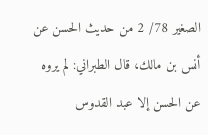الصغير 78/ 2 من حديث الحسن عن أنس بن مالك، قال الطبراني: لم يروه عن الحسن إلا عبد القدوس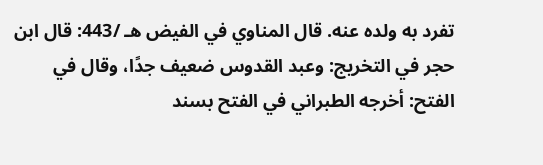تفرد به ولده عنه. قال المناوي في الفيض هـ /443: قال ابن حجر في التخريج: وعبد القدوس ضعيف جدًا، وقال في الفتح: أخرجه الطبراني في الفتح بسند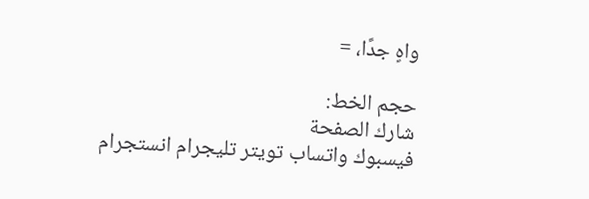واهٍ جدًا، =

حجم الخط:
شارك الصفحة
فيسبوك واتساب تويتر تليجرام انستجرام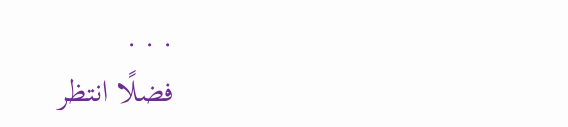. . .
فضلًا انتظر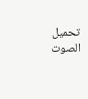تحميل الصوت